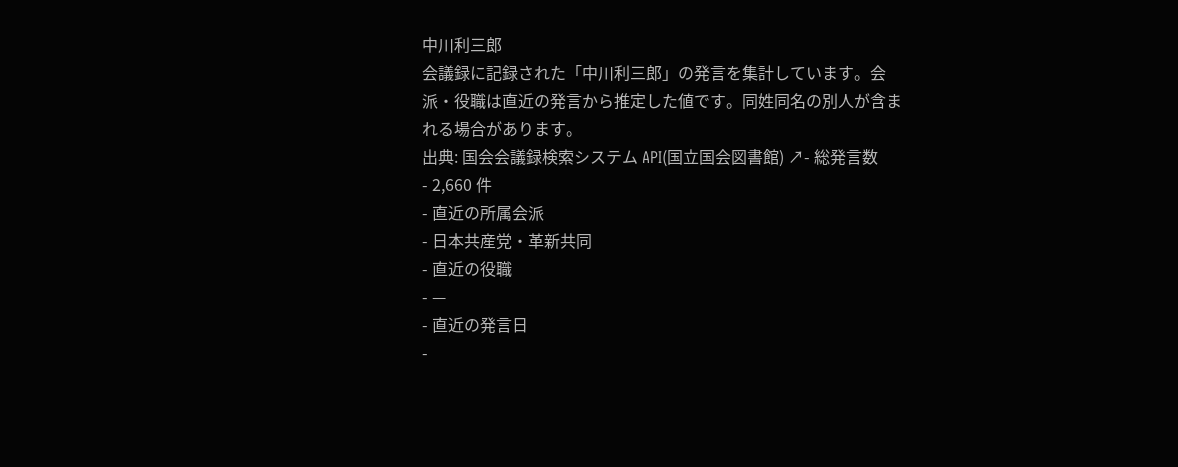中川利三郎
会議録に記録された「中川利三郎」の発言を集計しています。会派・役職は直近の発言から推定した値です。同姓同名の別人が含まれる場合があります。
出典: 国会会議録検索システム API(国立国会図書館) ↗- 総発言数
- 2,660 件
- 直近の所属会派
- 日本共産党・革新共同
- 直近の役職
- —
- 直近の発言日
-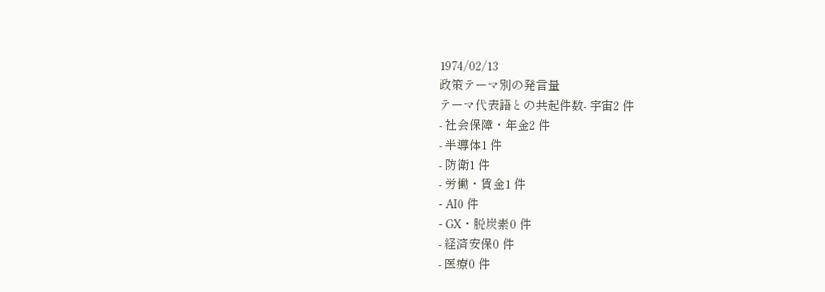1974/02/13
政策テーマ別の発言量
テーマ代表語との共起件数- 宇宙2 件
- 社会保障・年金2 件
- 半導体1 件
- 防衛1 件
- 労働・賃金1 件
- AI0 件
- GX・脱炭素0 件
- 経済安保0 件
- 医療0 件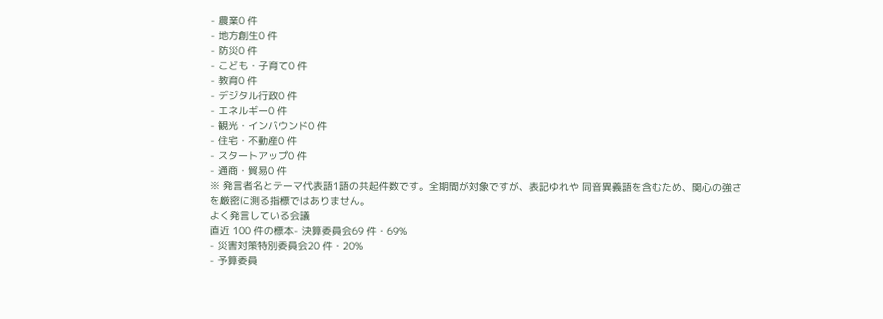- 農業0 件
- 地方創生0 件
- 防災0 件
- こども・子育て0 件
- 教育0 件
- デジタル行政0 件
- エネルギー0 件
- 観光・インバウンド0 件
- 住宅・不動産0 件
- スタートアップ0 件
- 通商・貿易0 件
※ 発言者名とテーマ代表語1語の共起件数です。全期間が対象ですが、表記ゆれや 同音異義語を含むため、関心の強さを厳密に測る指標ではありません。
よく発言している会議
直近 100 件の標本- 決算委員会69 件・69%
- 災害対策特別委員会20 件・20%
- 予算委員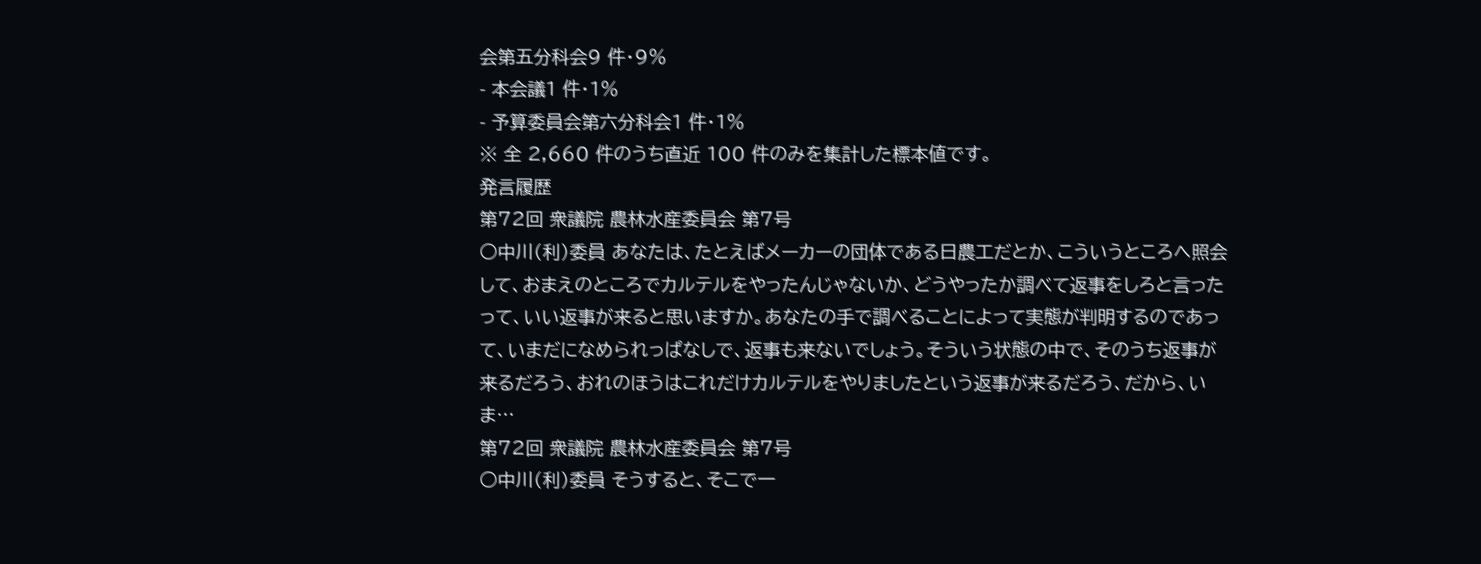会第五分科会9 件・9%
- 本会議1 件・1%
- 予算委員会第六分科会1 件・1%
※ 全 2,660 件のうち直近 100 件のみを集計した標本値です。
発言履歴
第72回 衆議院 農林水産委員会 第7号
○中川(利)委員 あなたは、たとえばメーカーの団体である日農工だとか、こういうところへ照会して、おまえのところでカルテルをやったんじゃないか、どうやったか調べて返事をしろと言ったって、いい返事が来ると思いますか。あなたの手で調べることによって実態が判明するのであって、いまだになめられっぱなしで、返事も来ないでしょう。そういう状態の中で、そのうち返事が来るだろう、おれのほうはこれだけカルテルをやりましたという返事が来るだろう、だから、いま…
第72回 衆議院 農林水産委員会 第7号
○中川(利)委員 そうすると、そこで一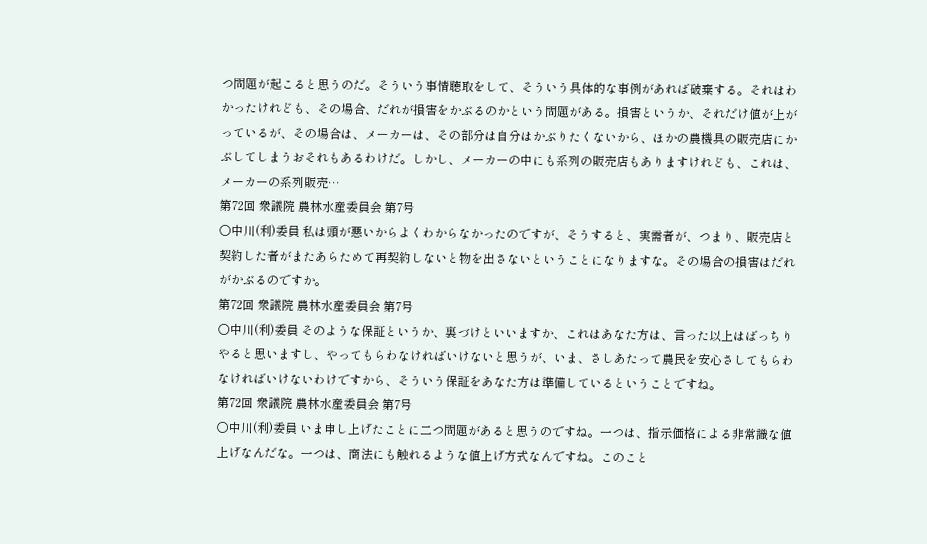つ問題が起こると思うのだ。そういう事情聴取をして、そういう具体的な事例があれば破棄する。それはわかったけれども、その場合、だれが損害をかぶるのかという問題がある。損害というか、それだけ値が上がっているが、その場合は、メーカーは、その部分は自分はかぶりたくないから、ほかの農機具の販売店にかぶしてしまうおそれもあるわけだ。しかし、メーカーの中にも系列の販売店もありますけれども、これは、メーカーの系列販売…
第72回 衆議院 農林水産委員会 第7号
○中川(利)委員 私は頭が悪いからよくわからなかったのですが、そうすると、実需者が、つまり、販売店と契約した者がまたあらためて再契約しないと物を出さないということになりますな。その場合の損害はだれがかぶるのですか。
第72回 衆議院 農林水産委員会 第7号
○中川(利)委員 そのような保証というか、裏づけといいますか、これはあなた方は、言った以上はばっちりやると思いますし、やってもらわなければいけないと思うが、いま、さしあたって農民を安心さしてもらわなければいけないわけですから、そういう保証をあなた方は準備しているということですね。
第72回 衆議院 農林水産委員会 第7号
○中川(利)委員 いま申し上げたことに二つ問題があると思うのですね。一つは、指示価格による非常識な値上げなんだな。一つは、商法にも触れるような値上げ方式なんですね。このこと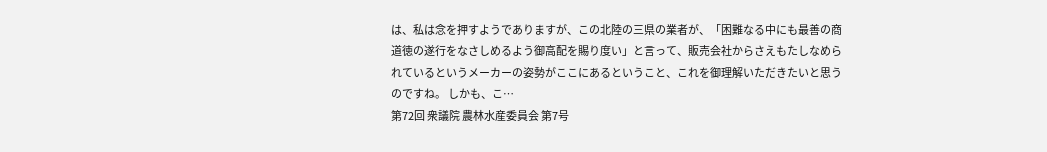は、私は念を押すようでありますが、この北陸の三県の業者が、「困難なる中にも最善の商道徳の遂行をなさしめるよう御高配を賜り度い」と言って、販売会社からさえもたしなめられているというメーカーの姿勢がここにあるということ、これを御理解いただきたいと思うのですね。 しかも、こ…
第72回 衆議院 農林水産委員会 第7号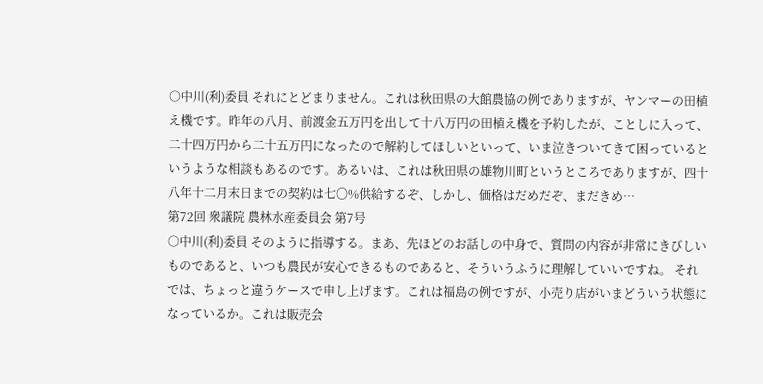○中川(利)委員 それにとどまりません。これは秋田県の大館農協の例でありますが、ヤンマーの田植え機です。昨年の八月、前渡金五万円を出して十八万円の田植え機を予約したが、ことしに入って、二十四万円から二十五万円になったので解約してほしいといって、いま泣きついてきて困っているというような相談もあるのです。あるいは、これは秋田県の雄物川町というところでありますが、四十八年十二月末日までの契約は七〇%供給するぞ、しかし、価格はだめだぞ、まだきめ…
第72回 衆議院 農林水産委員会 第7号
○中川(利)委員 そのように指導する。まあ、先ほどのお話しの中身で、質問の内容が非常にきびしいものであると、いつも農民が安心できるものであると、そういうふうに理解していいですね。 それでは、ちょっと違うケースで申し上げます。これは福島の例ですが、小売り店がいまどういう状態になっているか。これは販売会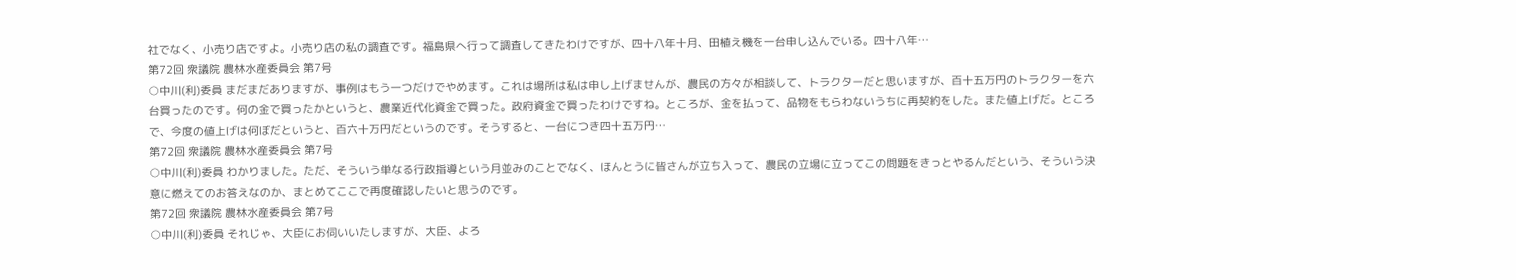社でなく、小売り店ですよ。小売り店の私の調査です。福島県へ行って調査してきたわけですが、四十八年十月、田植え機を一台申し込んでいる。四十八年…
第72回 衆議院 農林水産委員会 第7号
○中川(利)委員 まだまだありますが、事例はもう一つだけでやめます。これは場所は私は申し上げませんが、農民の方々が相談して、トラクターだと思いますが、百十五万円のトラクターを六台買ったのです。何の金で買ったかというと、農業近代化資金で買った。政府資金で買ったわけですね。ところが、金を払って、品物をもらわないうちに再契約をした。また値上げだ。ところで、今度の値上げは何ぼだというと、百六十万円だというのです。そうすると、一台につき四十五万円…
第72回 衆議院 農林水産委員会 第7号
○中川(利)委員 わかりました。ただ、そういう単なる行政指導という月並みのことでなく、ほんとうに皆さんが立ち入って、農民の立場に立ってこの問題をきっとやるんだという、そういう決意に燃えてのお答えなのか、まとめてここで再度確認したいと思うのです。
第72回 衆議院 農林水産委員会 第7号
○中川(利)委員 それじゃ、大臣にお伺いいたしますが、大臣、よろ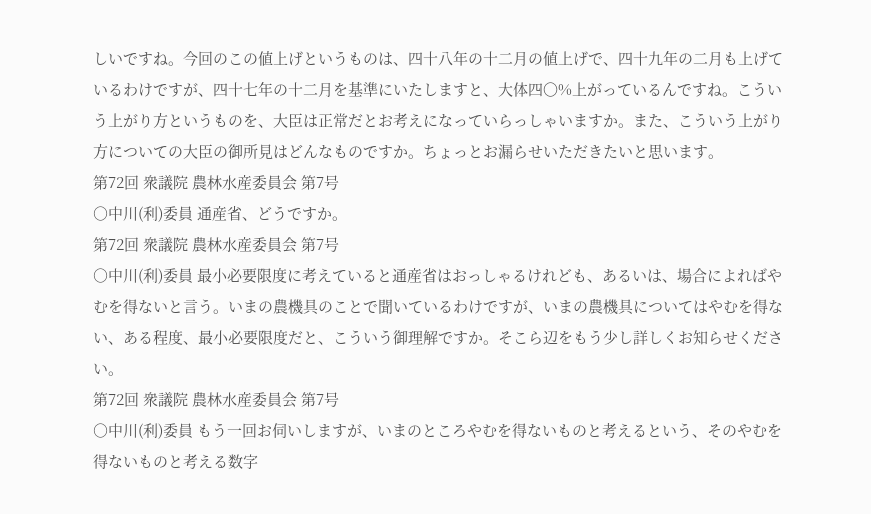しいですね。今回のこの値上げというものは、四十八年の十二月の値上げで、四十九年の二月も上げているわけですが、四十七年の十二月を基準にいたしますと、大体四〇%上がっているんですね。こういう上がり方というものを、大臣は正常だとお考えになっていらっしゃいますか。また、こういう上がり方についての大臣の御所見はどんなものですか。ちょっとお漏らせいただきたいと思います。
第72回 衆議院 農林水産委員会 第7号
○中川(利)委員 通産省、どうですか。
第72回 衆議院 農林水産委員会 第7号
○中川(利)委員 最小必要限度に考えていると通産省はおっしゃるけれども、あるいは、場合によればやむを得ないと言う。いまの農機具のことで聞いているわけですが、いまの農機具についてはやむを得ない、ある程度、最小必要限度だと、こういう御理解ですか。そこら辺をもう少し詳しくお知らせください。
第72回 衆議院 農林水産委員会 第7号
○中川(利)委員 もう一回お伺いしますが、いまのところやむを得ないものと考えるという、そのやむを得ないものと考える数字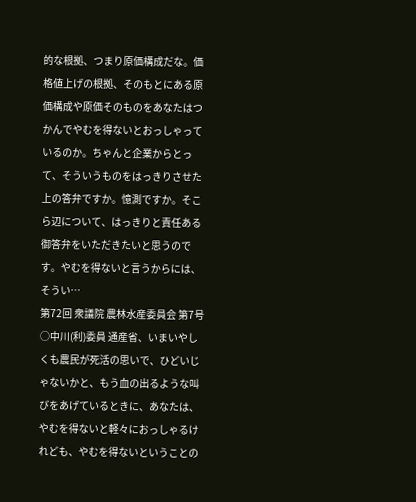的な根拠、つまり原価構成だな。価格値上げの根拠、そのもとにある原価構成や原価そのものをあなたはつかんでやむを得ないとおっしゃっているのか。ちゃんと企業からとって、そういうものをはっきりさせた上の答弁ですか。憶測ですか。そこら辺について、はっきりと責任ある御答弁をいただきたいと思うのです。やむを得ないと言うからには、そうい…
第72回 衆議院 農林水産委員会 第7号
○中川(利)委員 通産省、いまいやしくも農民が死活の思いで、ひどいじゃないかと、もう血の出るような叫びをあげているときに、あなたは、やむを得ないと軽々におっしゃるけれども、やむを得ないということの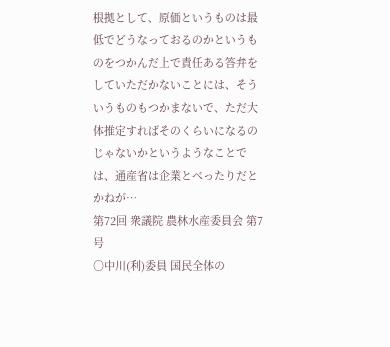根拠として、原価というものは最低でどうなっておるのかというものをつかんだ上で責任ある答弁をしていただかないことには、そういうものもつかまないで、ただ大体推定すればそのくらいになるのじゃないかというようなことでは、通産省は企業とべったりだとかねが…
第72回 衆議院 農林水産委員会 第7号
○中川(利)委員 国民全体の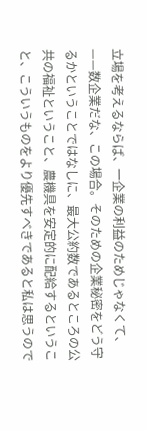立場を考えるならば、一企業の利益のためじゃなくて、——数企業だな、この場合。そのための企業秘密をどう守るかということではなしに、最大公約数であるところの公共の福祉ということ、農機具を安定的に配給するということ、こういうものをより優先すべきであると私は思うので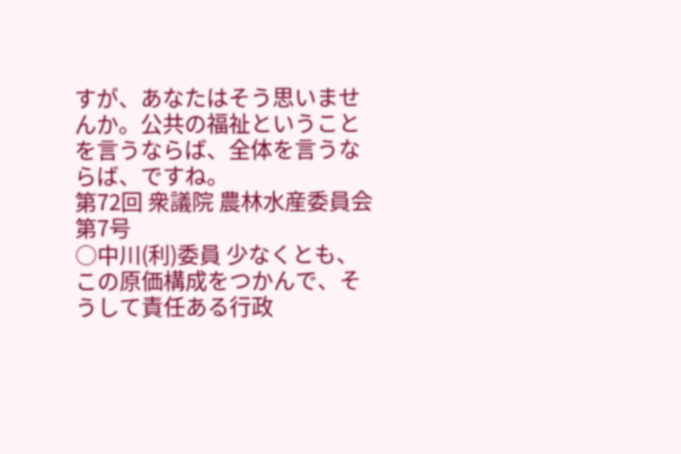すが、あなたはそう思いませんか。公共の福祉ということを言うならば、全体を言うならば、ですね。
第72回 衆議院 農林水産委員会 第7号
○中川(利)委員 少なくとも、この原価構成をつかんで、そうして責任ある行政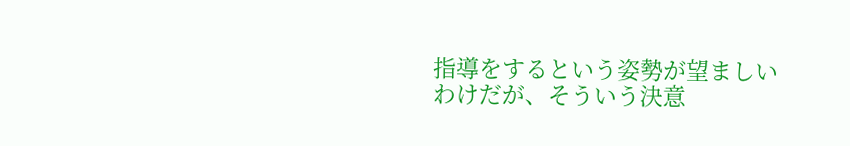指導をするという姿勢が望ましいわけだが、そういう決意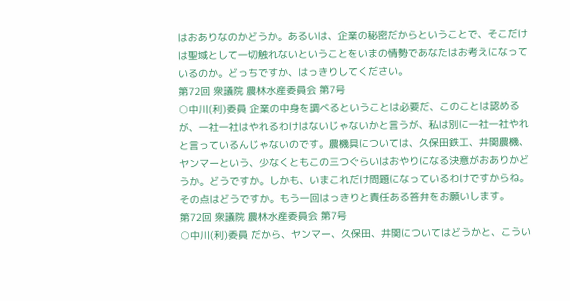はおありなのかどうか。あるいは、企業の秘密だからということで、そこだけは聖域として一切触れないということをいまの情勢であなたはお考えになっているのか。どっちですか、はっきりしてください。
第72回 衆議院 農林水産委員会 第7号
○中川(利)委員 企業の中身を調べるということは必要だ、このことは認めるが、一社一社はやれるわけはないじゃないかと言うが、私は別に一社一社やれと言っているんじゃないのです。農機具については、久保田鉄工、井関農機、ヤンマーという、少なくともこの三つぐらいはおやりになる決意がおありかどうか。どうですか。しかも、いまこれだけ問題になっているわけですからね。その点はどうですか。もう一回はっきりと責任ある答弁をお願いします。
第72回 衆議院 農林水産委員会 第7号
○中川(利)委員 だから、ヤンマー、久保田、井関についてはどうかと、こうい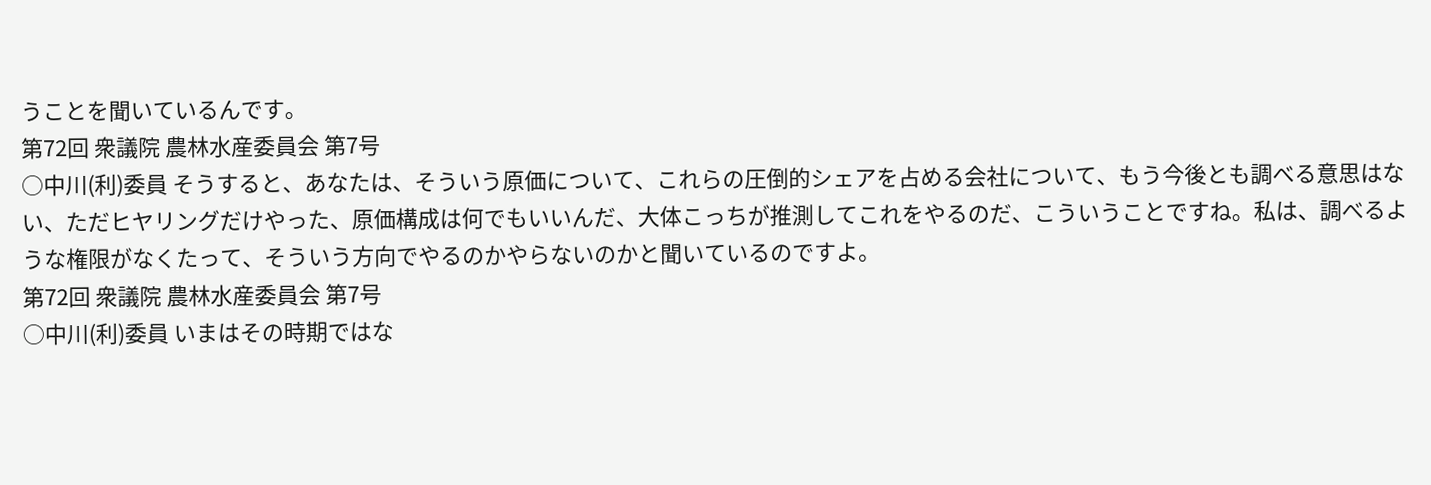うことを聞いているんです。
第72回 衆議院 農林水産委員会 第7号
○中川(利)委員 そうすると、あなたは、そういう原価について、これらの圧倒的シェアを占める会社について、もう今後とも調べる意思はない、ただヒヤリングだけやった、原価構成は何でもいいんだ、大体こっちが推測してこれをやるのだ、こういうことですね。私は、調べるような権限がなくたって、そういう方向でやるのかやらないのかと聞いているのですよ。
第72回 衆議院 農林水産委員会 第7号
○中川(利)委員 いまはその時期ではな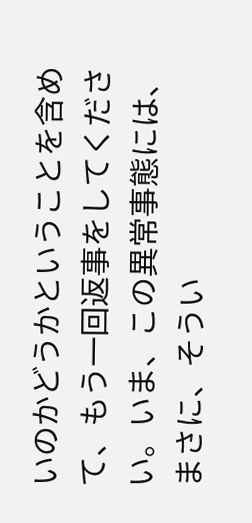いのかどうかということを含めて、もう一回返事をしてください。いま、この異常事態には、まさに、そうい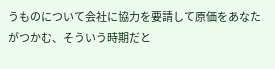うものについて会社に協力を要請して原価をあなたがつかむ、そういう時期だと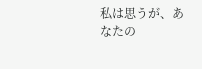私は思うが、あなたの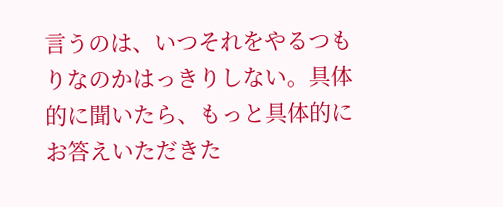言うのは、いつそれをやるつもりなのかはっきりしない。具体的に聞いたら、もっと具体的にお答えいただきた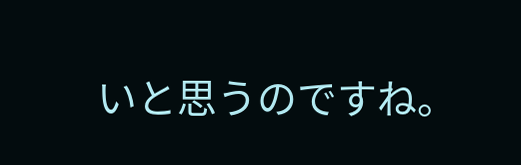いと思うのですね。